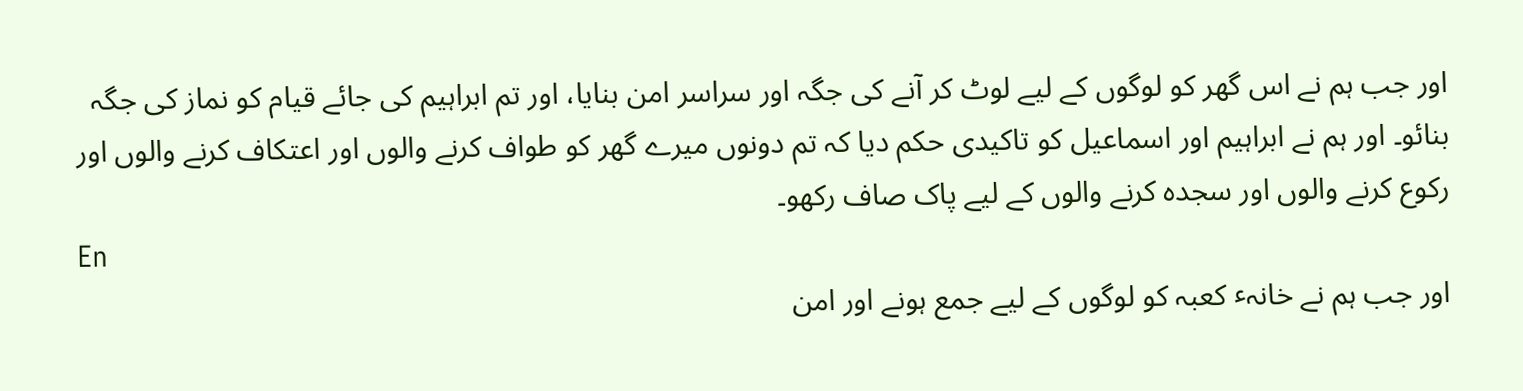اور جب ہم نے اس گھر کو لوگوں کے لیے لوٹ کر آنے کی جگہ اور سراسر امن بنایا، اور تم ابراہیم کی جائے قیام کو نماز کی جگہ بنائو۔ اور ہم نے ابراہیم اور اسماعیل کو تاکیدی حکم دیا کہ تم دونوں میرے گھر کو طواف کرنے والوں اور اعتکاف کرنے والوں اور رکوع کرنے والوں اور سجدہ کرنے والوں کے لیے پاک صاف رکھو۔
En
اور جب ہم نے خانہٴ کعبہ کو لوگوں کے لیے جمع ہونے اور امن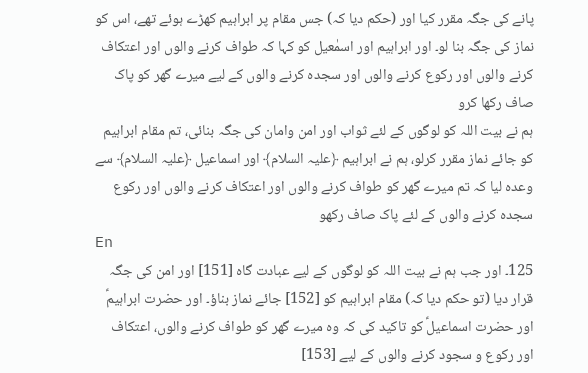پانے کی جگہ مقرر کیا اور (حکم دیا کہ) جس مقام پر ابراہیم کھڑے ہوئے تھے، اس کو نماز کی جگہ بنا لو۔ اور ابراہیم اور اسمٰعیل کو کہا کہ طواف کرنے والوں اور اعتکاف کرنے والوں اور رکوع کرنے والوں اور سجدہ کرنے والوں کے لیے میرے گھر کو پاک صاف رکھا کرو
ہم نے بیت اللہ کو لوگوں کے لئے ثواب اور امن وامان کی جگہ بنائی، تم مقام ابراہیم کو جائے نماز مقرر کرلو، ہم نے ابراہیم ﴿علیہ السلام﴾ اور اسماعیل ﴿علیہ السلام﴾ سے وعده لیا کہ تم میرے گھر کو طواف کرنے والوں اور اعتکاف کرنے والوں اور رکوع سجده کرنے والوں کے لئے پاک صاف رکھو
En
125۔ اور جب ہم نے بیت اللہ کو لوگوں کے لیے عبادت گاہ [151] اور امن کی جگہ قرار دیا (تو حکم دیا کہ) مقام ابراہیم کو [152] جائے نماز بناؤ۔ اور حضرت ابراہیمؑ اور حضرت اسماعیلؑ کو تاکید کی کہ وہ میرے گھر کو طواف کرنے والوں، اعتکاف اور رکوع و سجود کرنے والوں کے لیے [153]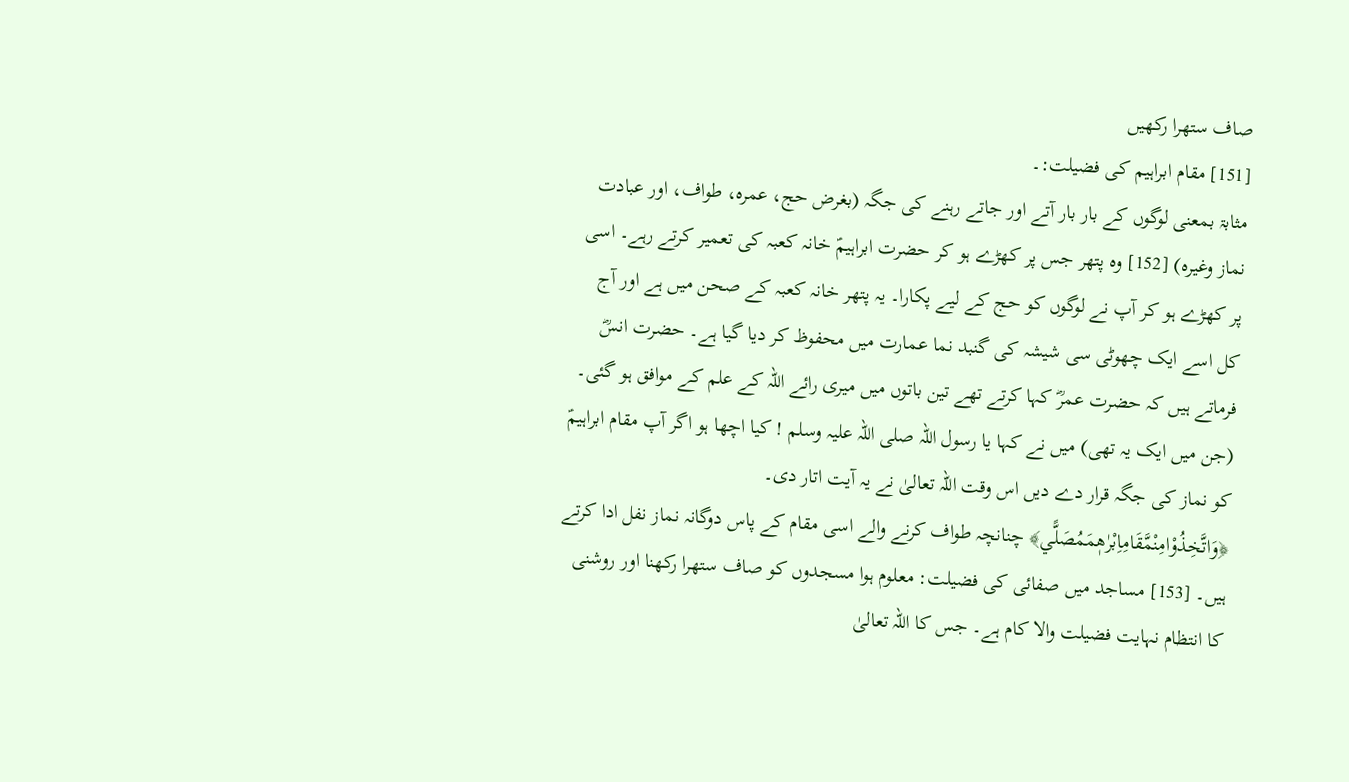صاف ستھرا رکھیں
[151] مقام ابراہیم کی فضیلت:۔
مثابۃ بمعنی لوگوں کے بار بار آتے اور جاتے رہنے کی جگہ (بغرض حج، عمرہ، طواف، اور عبادت نماز وغیرہ) [152] وہ پتھر جس پر کھڑے ہو کر حضرت ابراہیمؑ خانہ کعبہ کی تعمیر کرتے رہے۔ اسی پر کھڑے ہو کر آپ نے لوگوں کو حج کے لیے پکارا۔ یہ پتھر خانہ کعبہ کے صحن میں ہے اور آج کل اسے ایک چھوٹی سی شیشہ کی گنبد نما عمارت میں محفوظ کر دیا گیا ہے۔ حضرت انسؓ فرماتے ہیں کہ حضرت عمرؓ کہا کرتے تھے تین باتوں میں میری رائے اللہ کے علم کے موافق ہو گئی۔ (جن میں ایک یہ تھی) میں نے کہا یا رسول اللہ صلی اللہ علیہ وسلم ! کیا اچھا ہو اگر آپ مقام ابراہیمؑ کو نماز کی جگہ قرار دے دیں اس وقت اللہ تعالیٰ نے یہ آیت اتار دی۔ ﴿وَاتَّخِذُوْامِنْمَّقَامِاِبْرٰهٖمَمُصَلًّي﴾ چنانچہ طواف کرنے والے اسی مقام کے پاس دوگانہ نماز نفل ادا کرتے ہیں۔ [153] مساجد میں صفائی کی فضیلت: معلوم ہوا مسجدوں کو صاف ستھرا رکھنا اور روشنی کا انتظام نہایت فضیلت والا کام ہے۔ جس کا اللہ تعالیٰ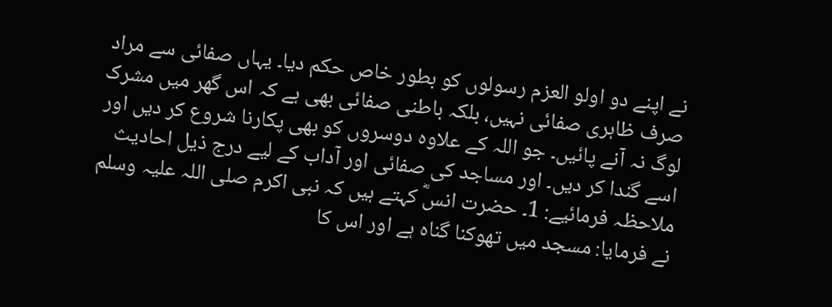نے اپنے دو اولو العزم رسولوں کو بطور خاص حکم دیا۔ یہاں صفائی سے مراد صرف ظاہری صفائی نہیں، بلکہ باطنی صفائی بھی ہے کہ اس گھر میں مشرک لوگ نہ آنے پائیں۔ جو اللہ کے علاوہ دوسروں کو بھی پکارنا شروع کر دیں اور اسے گندا کر دیں۔ اور مساجد کی صفائی اور آداب کے لیے درج ذیل احادیث ملاحظہ فرمائیے: 1۔ حضرت انسؓ کہتے ہیں کہ نبی اکرم صلی اللہ علیہ وسلم نے فرمایا: مسجد میں تھوکنا گناہ ہے اور اس کا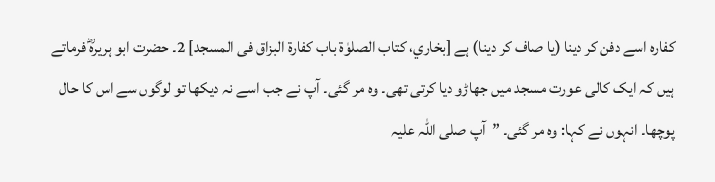کفارہ اسے دفن کر دینا (یا صاف کر دینا) ہے [بخاري، كتاب الصلوٰة باب كفارة البزاق فى المسجد] 2۔ حضرت ابو ہریرہؓ فرماتے ہیں کہ ایک کالی عورت مسجد میں جھاڑو دیا کرتی تھی۔ وہ مر گئی۔ آپ نے جب اسے نہ دیکھا تو لوگوں سے اس کا حال پوچھا۔ انہوں نے کہا: وہ مر گئی۔ ”آپ صلی اللہ علیہ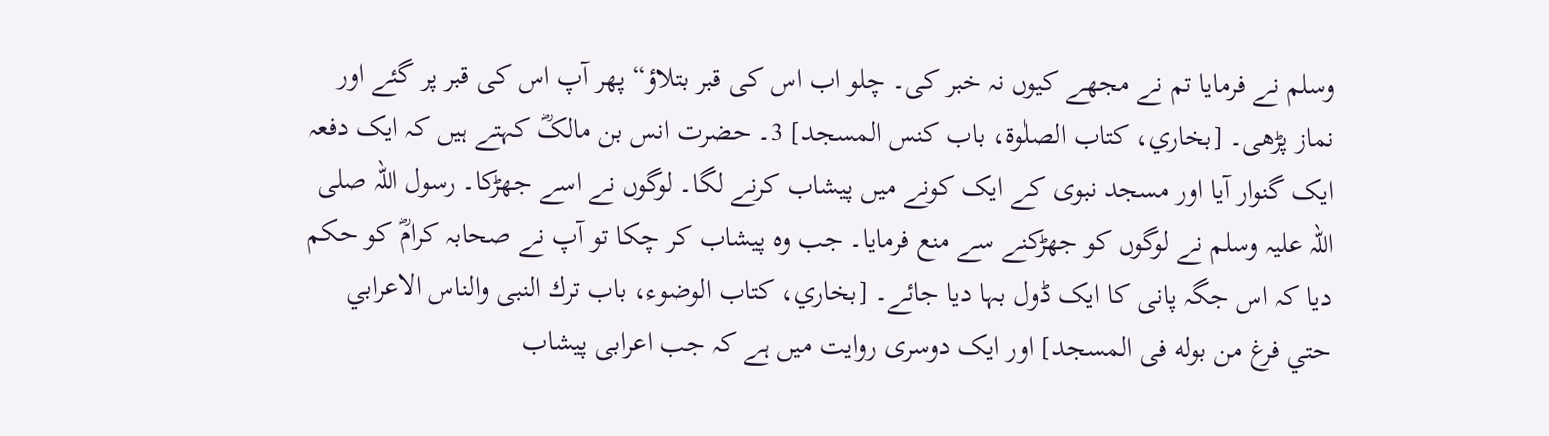وسلم نے فرمایا تم نے مجھے کیوں نہ خبر کی۔ چلو اب اس کی قبر بتلاؤ“ پھر آپ اس کی قبر پر گئے اور نماز پڑھی۔ [بخاري، كتاب الصلٰوة، باب كنس المسجد] 3۔ حضرت انس بن مالکؓ کہتے ہیں کہ ایک دفعہ ایک گنوار آیا اور مسجد نبوی کے ایک کونے میں پیشاب کرنے لگا۔ لوگوں نے اسے جھڑکا۔ رسول اللہ صلی اللہ علیہ وسلم نے لوگوں کو جھڑکنے سے منع فرمایا۔ جب وہ پیشاب کر چکا تو آپ نے صحابہ کرامؓ کو حکم دیا کہ اس جگہ پانی کا ایک ڈول بہا دیا جائے۔ [بخاري، كتاب الوضوء، باب ترك النبى والناس الاعرابي حتي فرغ من بوله فى المسجد] اور ایک دوسری روایت میں ہے کہ جب اعرابی پیشاب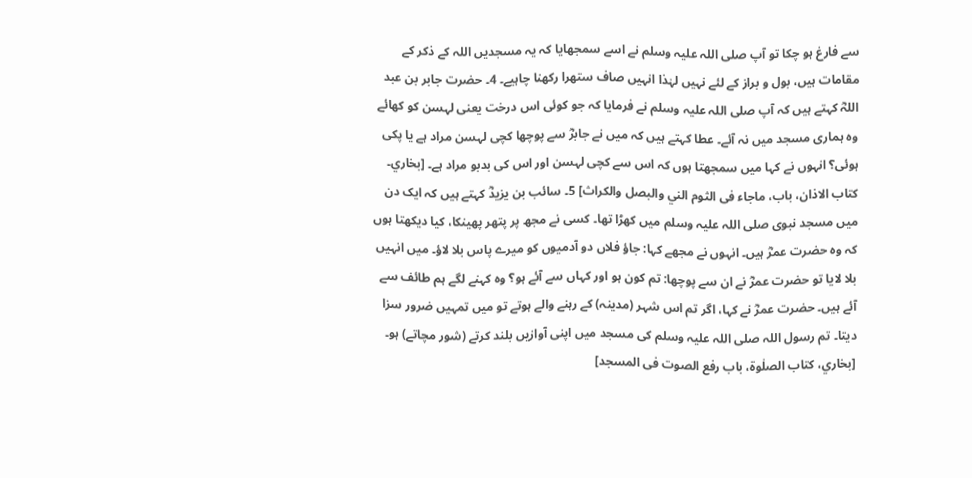سے فارغ ہو چکا تو آپ صلی اللہ علیہ وسلم نے اسے سمجھایا کہ یہ مسجدیں اللہ کے ذکر کے مقامات ہیں، بول و براز کے لئے نہیں لہٰذا انہیں صاف ستھرا رکھنا چاہیے۔ 4۔ حضرت جابر بن عبد اللہؓ کہتے ہیں کہ آپ صلی اللہ علیہ وسلم نے فرمایا کہ جو کوئی اس درخت یعنی لہسن کو کھائے وہ ہماری مسجد میں نہ آئے۔ عطا کہتے ہیں کہ میں نے جابرؓ سے پوچھا کچی لہسن مراد ہے یا پکی ہوئی؟ انہوں نے کہا میں سمجھتا ہوں کہ اس سے کچی لہسن اور اس کی بدبو مراد ہے۔ [بخاري۔ كتاب الاذان، باب، ماجاء فى الثوم الني والبصل والكراث] 5۔ سائب بن یزیدؓ کہتے ہیں کہ ایک دن میں مسجد نبوی صلی اللہ علیہ وسلم میں کھڑا تھا۔ کسی نے مجھ پر پتھر پھینکا، کیا دیکھتا ہوں کہ وہ حضرت عمرؓ ہیں۔ انہوں نے مجھے کہا: جاؤ فلاں دو آدمیوں کو میرے پاس بلا لاؤ۔ میں انہیں بلا لایا تو حضرت عمرؓ نے ان سے پوچھا: تم کون ہو اور کہاں سے آئے ہو؟ وہ کہنے لگے ہم طائف سے آئے ہیں۔ حضرت عمرؓ نے کہا، اگر تم اس شہر (مدینہ) کے رہنے والے ہوتے تو میں تمہیں ضرور سزا دیتا۔ تم رسول اللہ صلی اللہ علیہ وسلم کی مسجد میں اپنی آوازیں بلند کرتے (شور مچاتے) ہو۔ [بخاري، كتاب الصلٰوة، باب رفع الصوت فى المسجد]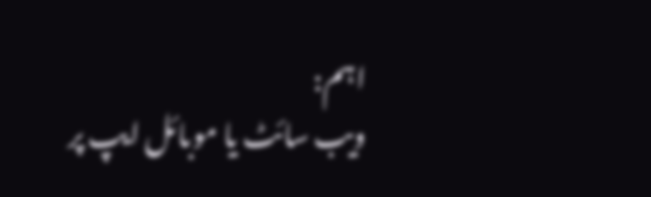اہم:
ویب سائٹ یا موبائل ایپ پر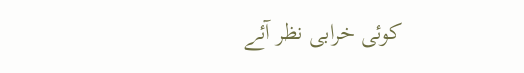کوئی خرابی نظر آئے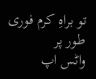تو براہِ کرم فوری طور پر
واٹس اپ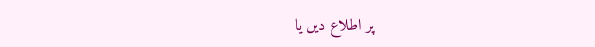پر اطلاع دیں یا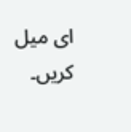ای میل کریں۔